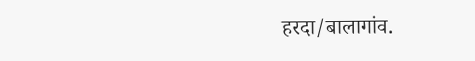हरदा/बालागांव.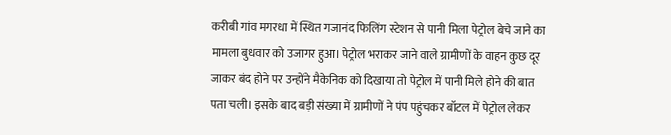करीबी गांव मगरधा में स्थित गजानंद फिलिंग स्टेशन से पानी मिला पेट्रोल बेचे जाने का मामला बुधवार को उजागर हुआ। पेट्रोल भराकर जाने वाले ग्रामीणों के वाहन कुछ दूर जाकर बंद होने पर उन्होंने मैकेनिक को दिखाया तो पेट्रोल में पानी मिले होने की बात पता चली। इसके बाद बड़ी संख्या में ग्रामीणों ने पंप पहुंचकर बॉटल में पेट्रोल लेकर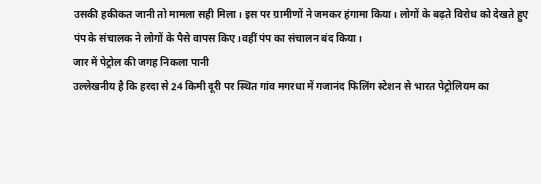उसकी हकीकत जानी तो मामला सही मिला। इस पर ग्रामीणों ने जमकर हंगामा किया। लोगों के बढ़ते विरोध को देखते हुए पंप के संचालक ने लोगों के पैसे वापस किए।वहीं पंप का संचालन बंद किया।
जार में पेट्रोल की जगह निकला पानी
उल्लेखनीय है कि हरदा से 24 किमी दूरी पर स्थित गांव मगरधा में गजानंद फिलिंग स्टेशन से भारत पेट्रोलियम का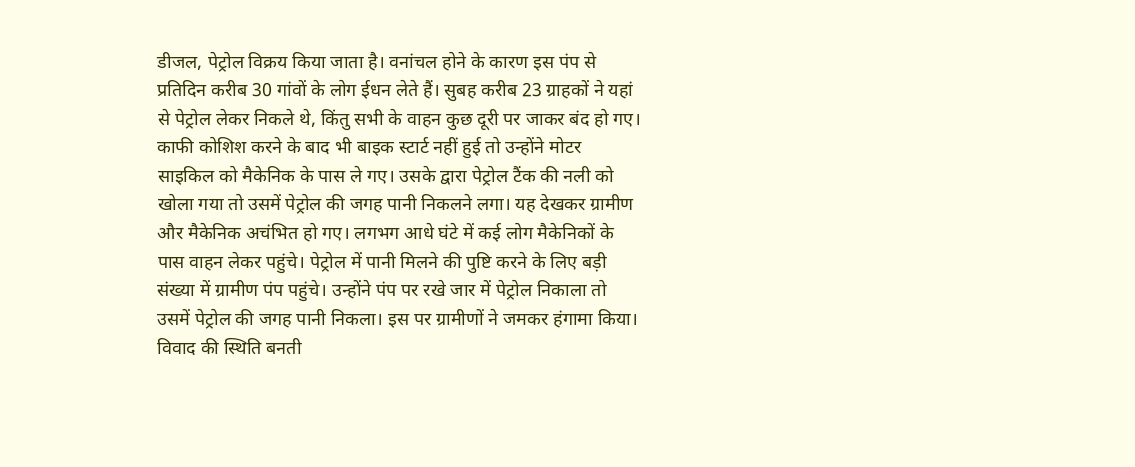डीजल, पेट्रोल विक्रय किया जाता है। वनांचल होने के कारण इस पंप से प्रतिदिन करीब 30 गांवों के लोग ईधन लेते हैं। सुबह करीब 23 ग्राहकों ने यहां से पेट्रोल लेकर निकले थे, किंतु सभी के वाहन कुछ दूरी पर जाकर बंद हो गए। काफी कोशिश करने के बाद भी बाइक स्टार्ट नहीं हुई तो उन्होंने मोटर साइकिल को मैकेनिक के पास ले गए। उसके द्वारा पेट्रोल टैंक की नली को खोला गया तो उसमें पेट्रोल की जगह पानी निकलने लगा। यह देखकर ग्रामीण और मैकेनिक अचंभित हो गए। लगभग आधे घंटे में कई लोग मैकेनिकों के पास वाहन लेकर पहुंचे। पेट्रोल में पानी मिलने की पुष्टि करने के लिए बड़ी संख्या में ग्रामीण पंप पहुंचे। उन्होंने पंप पर रखे जार में पेट्रोल निकाला तो उसमें पेट्रोल की जगह पानी निकला। इस पर ग्रामीणों ने जमकर हंगामा किया। विवाद की स्थिति बनती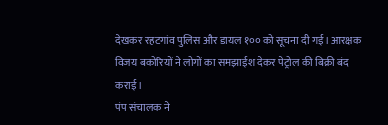देखकर रहटगांव पुलिस और डायल १०० को सूचना दी गई। आरक्षक विजय बकोरियों ने लोगों का समझाईश देकर पेट्रोल की बिक्री बंद कराई।
पंप संचालक ने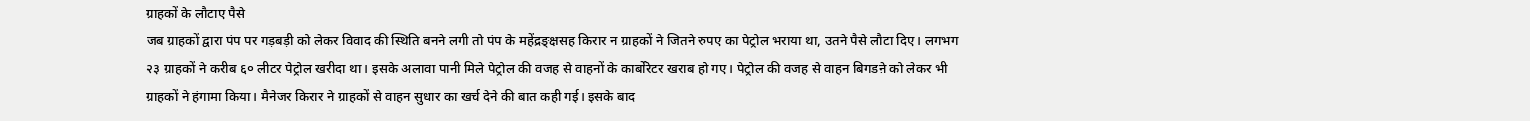ग्राहकों के लौटाए पैसे
जब ग्राहकों द्वारा पंप पर गड़बड़ी को लेकर विवाद की स्थिति बनने लगी तो पंप के महेंद्रङ्क्षसह किरार न ग्राहकों ने जितने रुपए का पेट्रोल भराया था, उतने पैसे लौटा दिए। लगभग २३ ग्राहकों ने करीब ६० लीटर पेट्रोल खरीदा था। इसके अलावा पानी मिले पेट्रोल की वजह से वाहनों के कार्बोरेटर खराब हो गए। पेट्रोल की वजह से वाहन बिगडऩे को लेकर भी ग्राहकों ने हंगामा किया। मैनेजर किरार ने ग्राहकों से वाहन सुधार का खर्च देने की बात कही गई। इसके बाद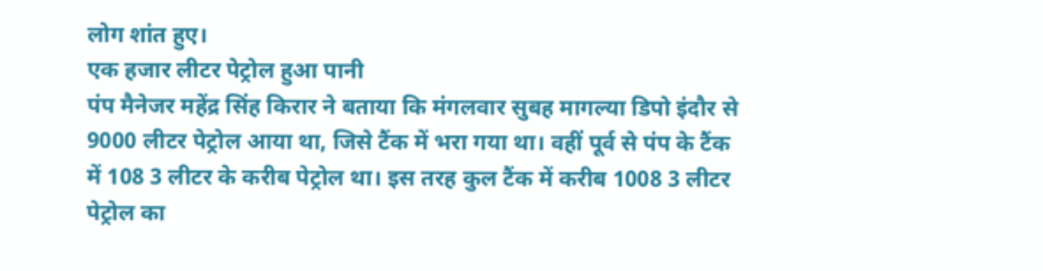लोग शांत हुए।
एक हजार लीटर पेट्रोल हुआ पानी
पंप मैनेजर महेंद्र सिंह किरार ने बताया कि मंगलवार सुबह मागल्या डिपो इंदौर से 9000 लीटर पेट्रोल आया था, जिसे टैंक में भरा गया था। वहीं पूर्व से पंप के टैंक में 108 3 लीटर के करीब पेट्रोल था। इस तरह कुल टैंक में करीब 1008 3 लीटर पेट्रोल का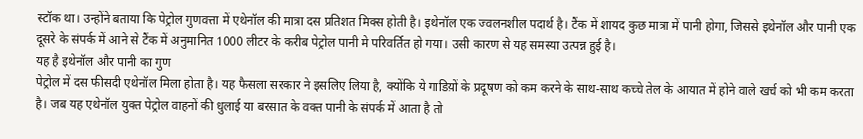स्टॉक था। उन्होंने बताया कि पेट्रोल गुणवत्ता में एथेनॉल की मात्रा दस प्रतिशत मिक्स होती है। इथेनॉल एक ज्वलनशील पदार्थ है। टैंक में शायद कुछ मात्रा में पानी होगा, जिससे इथेनॉल और पानी एक दूसरे के संपर्क में आने से टैंक में अनुमानित 1000 लीटर के करीब पेट्रोल पानी मे परिवर्तित हो गया। उसी कारण से यह समस्या उत्पन्न हुई है।
यह है इथेनॉल और पानी का गुण
पेट्रोल में दस फीसदी एथेनॉल मिला होता है। यह फैसला सरकार ने इसलिए लिया है, क्योंकि ये गाडिय़ों के प्रदूषण को कम करने के साथ-साथ कच्चे तेल के आयात में होने वाले खर्च को भी कम करता है। जब यह एथेनॉल युक्त पेट्रोल वाहनों की धुलाई या बरसात के वक्त पानी के संपर्क में आता है तो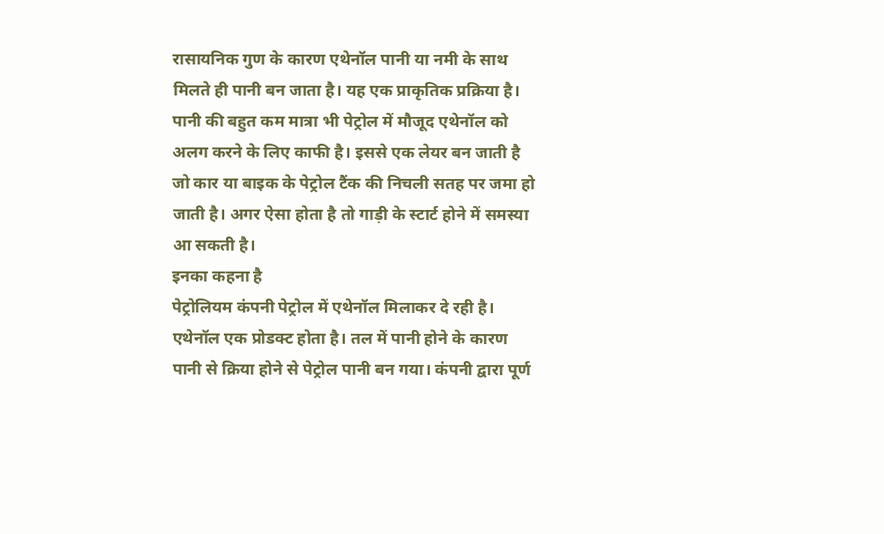रासायनिक गुण के कारण एथेनॉल पानी या नमी के साथ मिलते ही पानी बन जाता है। यह एक प्राकृतिक प्रक्रिया है। पानी की बहुत कम मात्रा भी पेट्रोल में मौजूद एथेनॉल को अलग करने के लिए काफी है। इससे एक लेयर बन जाती है जो कार या बाइक के पेट्रोल टैंक की निचली सतह पर जमा हो जाती है। अगर ऐसा होता है तो गाड़ी के स्टार्ट होने में समस्या आ सकती है।
इनका कहना है
पेट्रोलियम कंपनी पेट्रोल में एथेनॉल मिलाकर दे रही है। एथेनॉल एक प्रोडक्ट होता है। तल में पानी होने के कारण पानी से क्रिया होने से पेट्रोल पानी बन गया। कंपनी द्वारा पूर्ण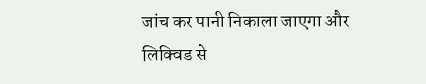जांच कर पानी निकाला जाएगा और लिक्विड से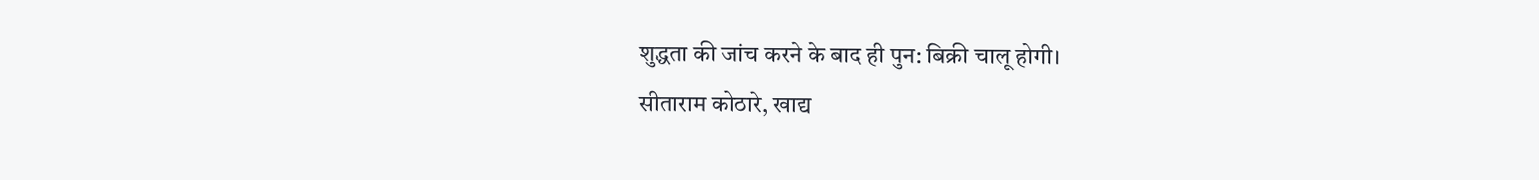शुद्धता की जांच करने के बाद ही पुन: बिक्री चालू होगी।
सीताराम कोठारे, खाद्य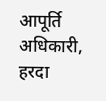आपूर्ति अधिकारी, हरदा